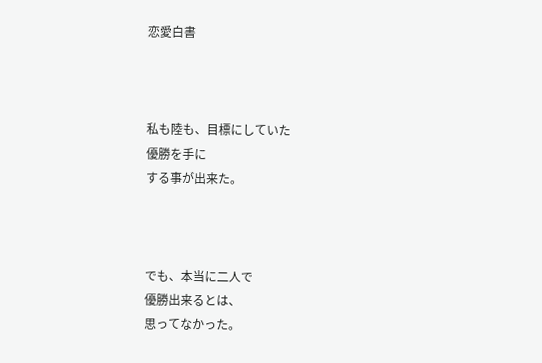恋愛白書



私も陸も、目標にしていた
優勝を手に
する事が出来た。



でも、本当に二人で
優勝出来るとは、
思ってなかった。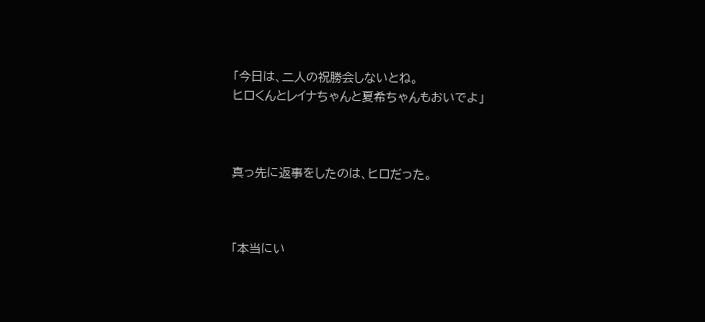「今日は、二人の祝勝会しないとね。
ヒロくんとレイナちゃんと夏希ちゃんもおいでよ」



真っ先に返事をしたのは、ヒロだった。



「本当にい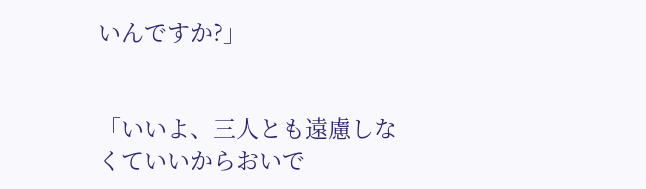いんですか?」


「いいよ、三人とも遠慮しなくていいからおいで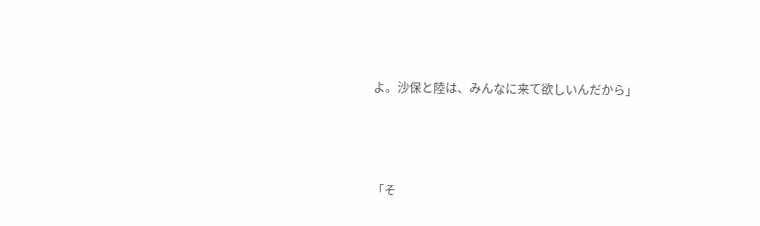よ。沙保と陸は、みんなに来て欲しいんだから」



「そ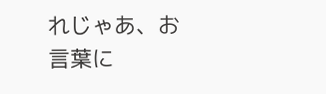れじゃあ、お言葉に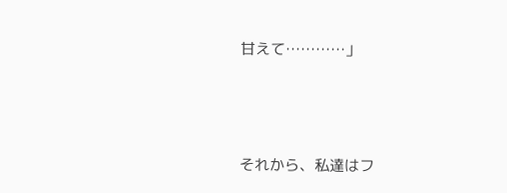甘えて…………」



それから、私達はフ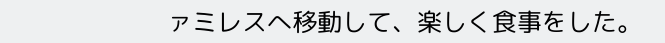ァミレスへ移動して、楽しく食事をした。